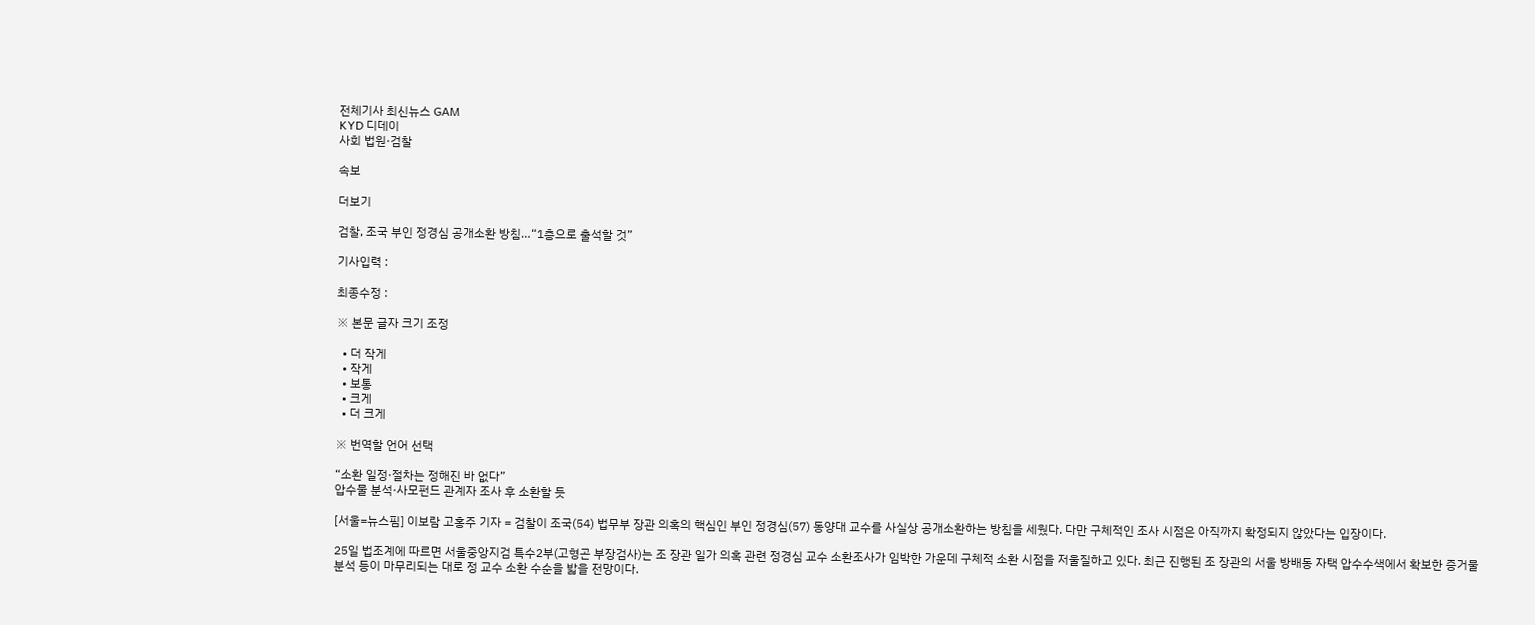전체기사 최신뉴스 GAM
KYD 디데이
사회 법원·검찰

속보

더보기

검찰, 조국 부인 정경심 공개소환 방침…“1층으로 출석할 것”

기사입력 :

최종수정 :

※ 본문 글자 크기 조정

  • 더 작게
  • 작게
  • 보통
  • 크게
  • 더 크게

※ 번역할 언어 선택

“소환 일정·절차는 정해진 바 없다”
압수물 분석·사모펀드 관계자 조사 후 소환할 듯

[서울=뉴스핌] 이보람 고홍주 기자 = 검찰이 조국(54) 법무부 장관 의혹의 핵심인 부인 정경심(57) 동양대 교수를 사실상 공개소환하는 방침을 세웠다. 다만 구체적인 조사 시점은 아직까지 확정되지 않았다는 입장이다.

25일 법조계에 따르면 서울중앙지검 특수2부(고형곤 부장검사)는 조 장관 일가 의혹 관련 정경심 교수 소환조사가 임박한 가운데 구체적 소환 시점을 저울질하고 있다. 최근 진행된 조 장관의 서울 방배동 자택 압수수색에서 확보한 증거물 분석 등이 마무리되는 대로 정 교수 소환 수순을 밟을 전망이다.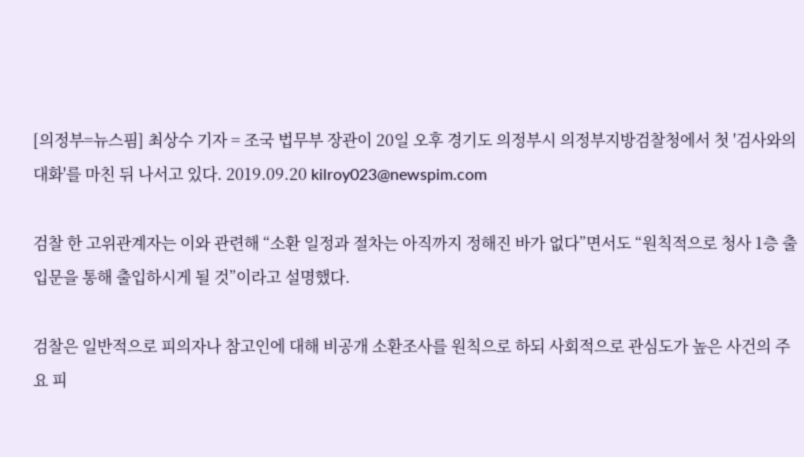[의정부=뉴스핌] 최상수 기자 = 조국 법무부 장관이 20일 오후 경기도 의정부시 의정부지방검찰청에서 첫 '검사와의 대화'를 마친 뒤 나서고 있다. 2019.09.20 kilroy023@newspim.com

검찰 한 고위관계자는 이와 관련해 “소환 일정과 절차는 아직까지 정해진 바가 없다”면서도 “원칙적으로 청사 1층 출입문을 통해 출입하시게 될 것”이라고 설명했다.

검찰은 일반적으로 피의자나 참고인에 대해 비공개 소환조사를 원칙으로 하되 사회적으로 관심도가 높은 사건의 주요 피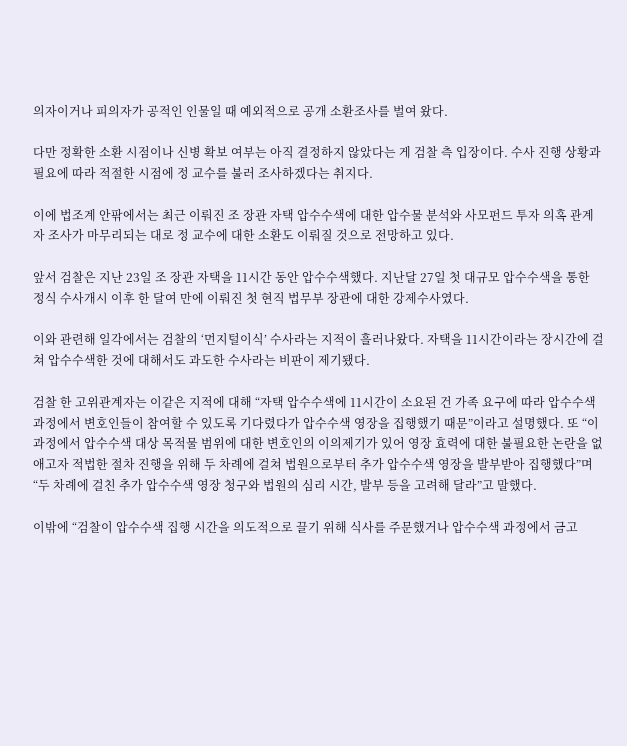의자이거나 피의자가 공적인 인물일 때 예외적으로 공개 소환조사를 벌여 왔다.

다만 정확한 소환 시점이나 신병 확보 여부는 아직 결정하지 않았다는 게 검찰 측 입장이다. 수사 진행 상황과 필요에 따라 적절한 시점에 정 교수를 불러 조사하겠다는 취지다.

이에 법조계 안팎에서는 최근 이뤄진 조 장관 자택 압수수색에 대한 압수물 분석와 사모펀드 투자 의혹 관계자 조사가 마무리되는 대로 정 교수에 대한 소환도 이뤄질 것으로 전망하고 있다.

앞서 검찰은 지난 23일 조 장관 자택을 11시간 동안 압수수색했다. 지난달 27일 첫 대규모 압수수색을 통한 정식 수사개시 이후 한 달여 만에 이뤄진 첫 현직 법무부 장관에 대한 강제수사였다.

이와 관련해 일각에서는 검찰의 ‘먼지털이식’ 수사라는 지적이 흘러나왔다. 자택을 11시간이라는 장시간에 걸쳐 압수수색한 것에 대해서도 과도한 수사라는 비판이 제기됐다.

검찰 한 고위관계자는 이같은 지적에 대해 “자택 압수수색에 11시간이 소요된 건 가족 요구에 따라 압수수색 과정에서 변호인들이 참여할 수 있도록 기다렸다가 압수수색 영장을 집행했기 때문”이라고 설명했다. 또 “이 과정에서 압수수색 대상 목적물 범위에 대한 변호인의 이의제기가 있어 영장 효력에 대한 불필요한 논란을 없애고자 적법한 절차 진행을 위해 두 차례에 걸쳐 법원으로부터 추가 압수수색 영장을 발부받아 집행했다”며 “두 차례에 걸친 추가 압수수색 영장 청구와 법원의 심리 시간, 발부 등을 고려해 달라”고 말했다.

이밖에 “검찰이 압수수색 집행 시간을 의도적으로 끌기 위해 식사를 주문했거나 압수수색 과정에서 금고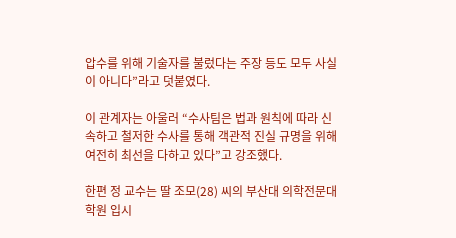압수를 위해 기술자를 불렀다는 주장 등도 모두 사실이 아니다”라고 덧붙였다.

이 관계자는 아울러 “수사팀은 법과 원칙에 따라 신속하고 철저한 수사를 통해 객관적 진실 규명을 위해 여전히 최선을 다하고 있다”고 강조했다.

한편 정 교수는 딸 조모(28) 씨의 부산대 의학전문대학원 입시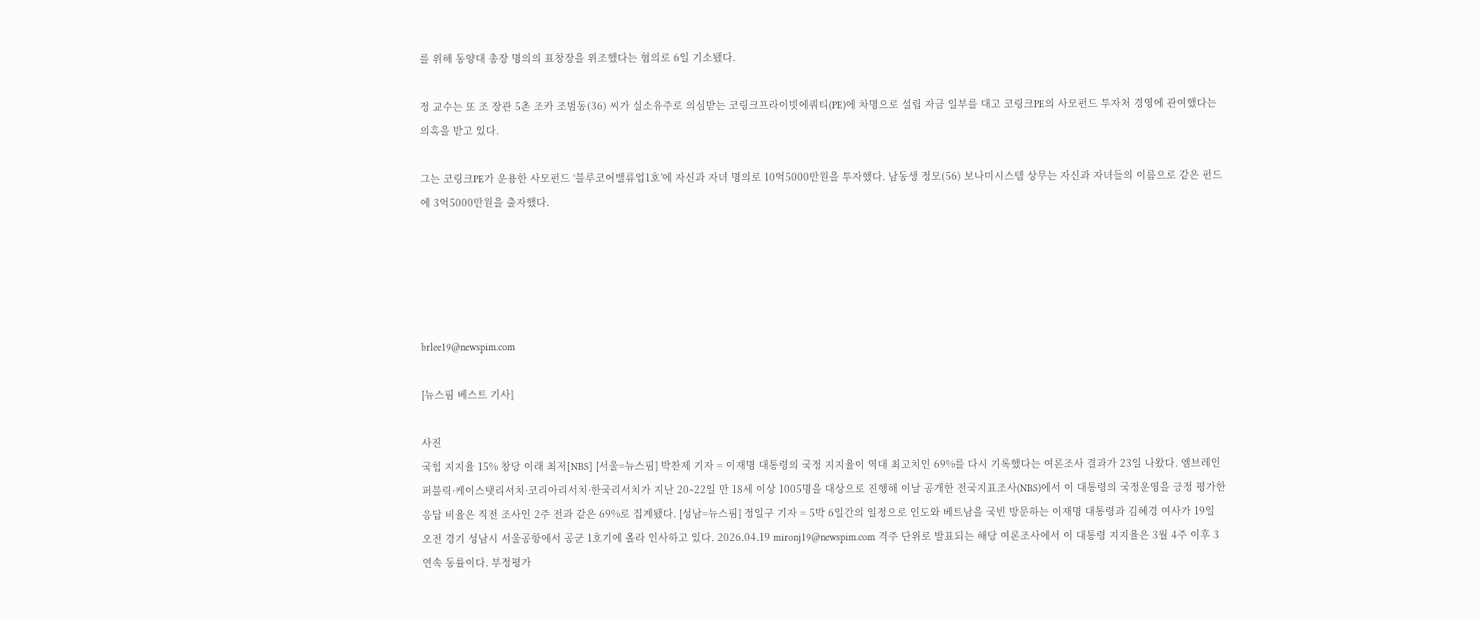를 위해 동양대 총장 명의의 표창장을 위조했다는 혐의로 6일 기소됐다.

정 교수는 또 조 장관 5촌 조카 조범동(36) 씨가 실소유주로 의심받는 코링크프라이빗에쿼티(PE)에 차명으로 설립 자금 일부를 대고 코링크PE의 사모펀드 투자처 경영에 관여했다는 의혹을 받고 있다.

그는 코링크PE가 운용한 사모펀드 ‘블루코어밸류업1호’에 자신과 자녀 명의로 10억5000만원을 투자했다. 남동생 정모(56) 보나미시스템 상무는 자신과 자녀들의 이름으로 같은 펀드에 3억5000만원을 출자했다.





brlee19@newspim.com

[뉴스핌 베스트 기사]

사진
국힘 지지율 15% 창당 이래 최저[NBS] [서울=뉴스핌] 박찬제 기자 = 이재명 대통령의 국정 지지율이 역대 최고치인 69%를 다시 기록했다는 여론조사 결과가 23일 나왔다. 엠브레인퍼블릭·케이스탯리서치·코리아리서치·한국리서치가 지난 20∼22일 만 18세 이상 1005명을 대상으로 진행해 이날 공개한 전국지표조사(NBS)에서 이 대통령의 국정운영을 긍정 평가한 응답 비율은 직전 조사인 2주 전과 같은 69%로 집계됐다. [성남=뉴스핌] 정일구 기자 = 5박 6일간의 일정으로 인도와 베트남을 국빈 방문하는 이재명 대통령과 김혜경 여사가 19일 오전 경기 성남시 서울공항에서 공군 1호기에 올라 인사하고 있다. 2026.04.19 mironj19@newspim.com 격주 단위로 발표되는 해당 여론조사에서 이 대통령 지지율은 3월 4주 이후 3연속 동률이다. 부정평가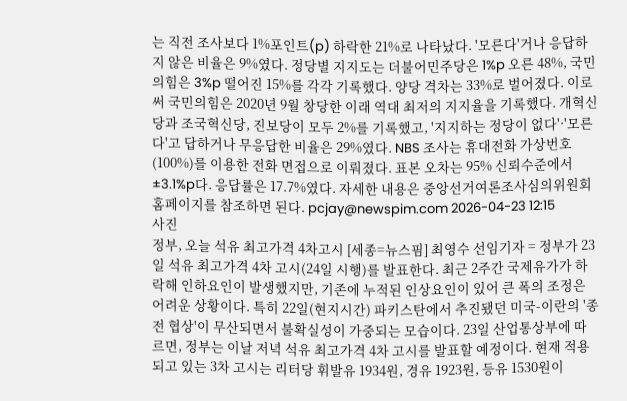는 직전 조사보다 1%포인트(p) 하락한 21%로 나타났다. '모른다'거나 응답하지 않은 비율은 9%였다. 정당별 지지도는 더불어민주당은 1%p 오른 48%, 국민의힘은 3%p 떨어진 15%를 각각 기록했다. 양당 격차는 33%로 벌어졌다. 이로써 국민의힘은 2020년 9월 창당한 이래 역대 최저의 지지율을 기록했다. 개혁신당과 조국혁신당, 진보당이 모두 2%를 기록했고, '지지하는 정당이 없다'·'모른다'고 답하거나 무응답한 비율은 29%였다. NBS 조사는 휴대전화 가상번호(100%)를 이용한 전화 면접으로 이뤄졌다. 표본 오차는 95% 신뢰수준에서 ±3.1%p다. 응답률은 17.7%였다. 자세한 내용은 중앙선거여론조사심의위원회 홈페이지를 참조하면 된다. pcjay@newspim.com 2026-04-23 12:15
사진
정부, 오늘 석유 최고가격 4차고시 [세종=뉴스핌] 최영수 선임기자 = 정부가 23일 석유 최고가격 4차 고시(24일 시행)를 발표한다. 최근 2주간 국제유가가 하락해 인하요인이 발생했지만, 기존에 누적된 인상요인이 있어 큰 폭의 조정은 어려운 상황이다. 특히 22일(현지시간) 파키스탄에서 추진됐던 미국-이란의 '종전 협상'이 무산되면서 불확실성이 가중되는 모습이다. 23일 산업통상부에 따르면, 정부는 이날 저녁 석유 최고가격 4차 고시를 발표할 예정이다. 현재 적용되고 있는 3차 고시는 리터당 휘발유 1934원, 경유 1923원, 등유 1530원이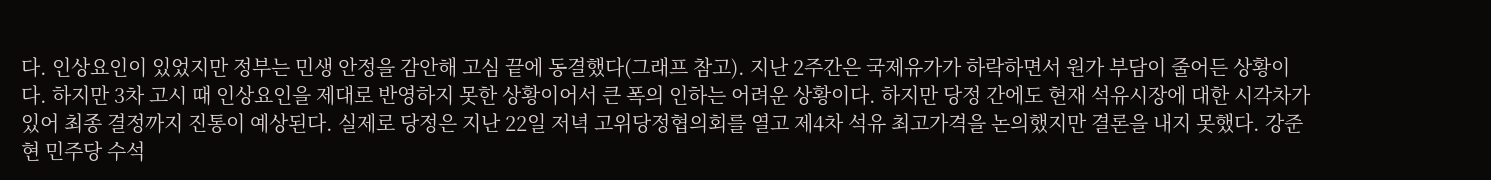다. 인상요인이 있었지만 정부는 민생 안정을 감안해 고심 끝에 동결했다(그래프 참고). 지난 2주간은 국제유가가 하락하면서 원가 부담이 줄어든 상황이다. 하지만 3차 고시 때 인상요인을 제대로 반영하지 못한 상황이어서 큰 폭의 인하는 어려운 상황이다. 하지만 당정 간에도 현재 석유시장에 대한 시각차가 있어 최종 결정까지 진통이 예상된다. 실제로 당정은 지난 22일 저녁 고위당정협의회를 열고 제4차 석유 최고가격을 논의했지만 결론을 내지 못했다. 강준현 민주당 수석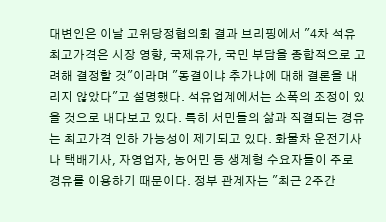대변인은 이날 고위당정협의회 결과 브리핑에서 "4차 석유 최고가격은 시장 영향, 국제유가, 국민 부담을 종합적으로 고려해 결정할 것"이라며 "동결이냐 추가냐에 대해 결론을 내리지 않았다"고 설명했다. 석유업계에서는 소폭의 조정이 있을 것으로 내다보고 있다. 특히 서민들의 삶과 직결되는 경유는 최고가격 인하 가능성이 제기되고 있다. 화물차 운전기사나 택배기사, 자영업자, 농어민 등 생계형 수요자들이 주로 경유를 이용하기 때문이다. 정부 관계자는 "최근 2주간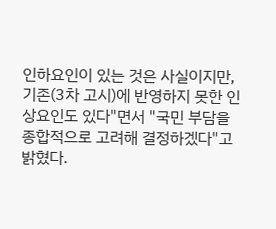인하요인이 있는 것은 사실이지만, 기존(3차 고시)에 반영하지 못한 인상요인도 있다"면서 "국민 부담을 종합적으로 고려해 결정하겠다"고 밝혔다.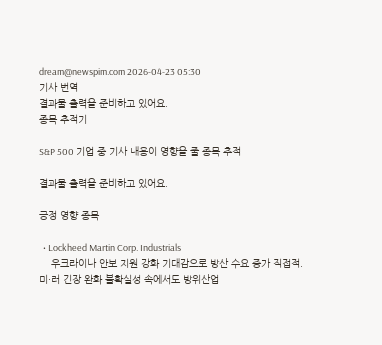dream@newspim.com 2026-04-23 05:30
기사 번역
결과물 출력을 준비하고 있어요.
종목 추적기

S&P 500 기업 중 기사 내용이 영향을 줄 종목 추적

결과물 출력을 준비하고 있어요.

긍정 영향 종목

  • Lockheed Martin Corp. Industrials
    우크라이나 안보 지원 강화 기대감으로 방산 수요 증가 직접적. 미·러 긴장 완화 불확실성 속에서도 방위산업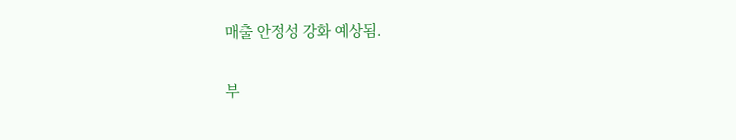매출 안정성 강화 예상됨.

부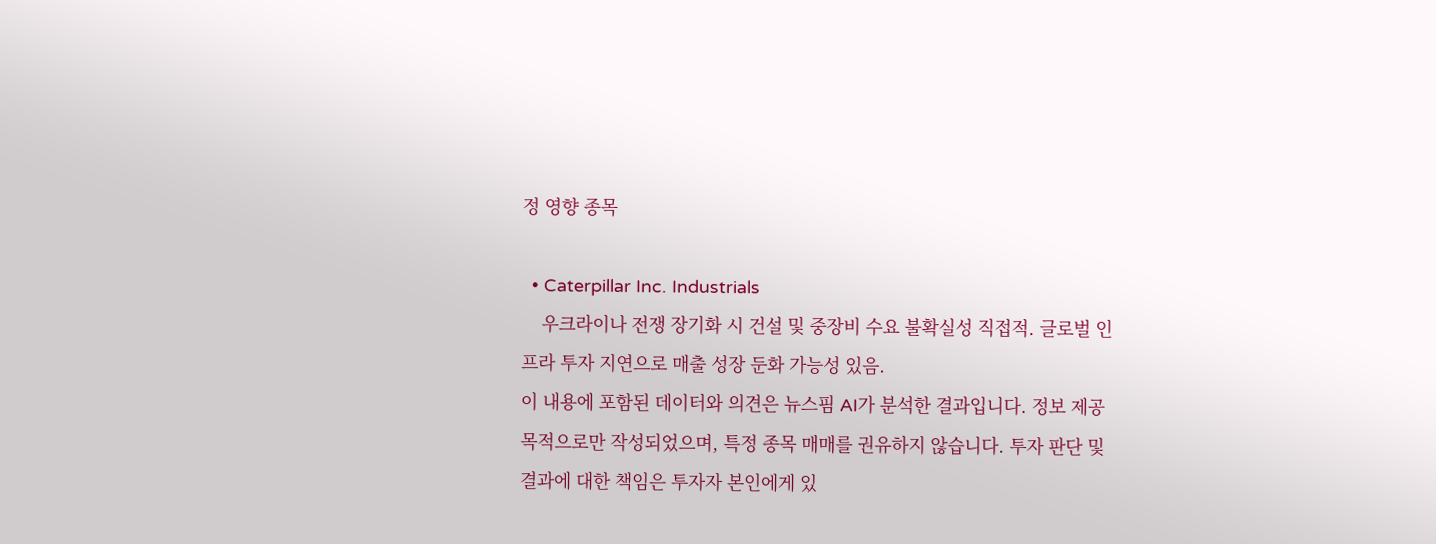정 영향 종목

  • Caterpillar Inc. Industrials
    우크라이나 전쟁 장기화 시 건설 및 중장비 수요 불확실성 직접적. 글로벌 인프라 투자 지연으로 매출 성장 둔화 가능성 있음.
이 내용에 포함된 데이터와 의견은 뉴스핌 AI가 분석한 결과입니다. 정보 제공 목적으로만 작성되었으며, 특정 종목 매매를 권유하지 않습니다. 투자 판단 및 결과에 대한 책임은 투자자 본인에게 있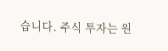습니다. 주식 투자는 원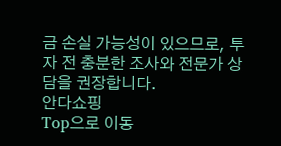금 손실 가능성이 있으므로, 투자 전 충분한 조사와 전문가 상담을 권장합니다.
안다쇼핑
Top으로 이동